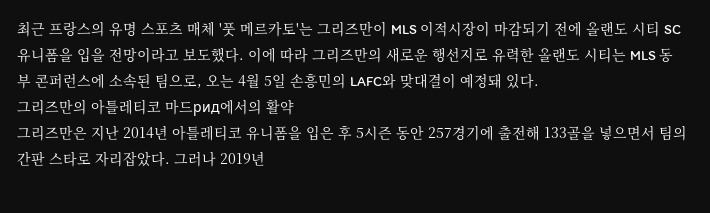최근 프랑스의 유명 스포츠 매체 '풋 메르카토'는 그리즈만이 MLS 이적시장이 마감되기 전에 올랜도 시티 SC 유니폼을 입을 전망이라고 보도했다. 이에 따라 그리즈만의 새로운 행선지로 유력한 올랜도 시티는 MLS 동부 콘퍼런스에 소속된 팀으로, 오는 4월 5일 손흥민의 LAFC와 맞대결이 예정돼 있다.
그리즈만의 아틀레티코 마드рид에서의 활약
그리즈만은 지난 2014년 아틀레티코 유니폼을 입은 후 5시즌 동안 257경기에 출전해 133골을 넣으면서 팀의 간판 스타로 자리잡았다. 그러나 2019년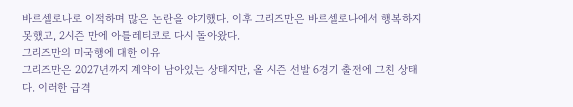바르셀로나로 이적하며 많은 논란을 야기했다. 이후 그리즈만은 바르셀로나에서 행복하지 못했고, 2시즌 만에 아틀레티코로 다시 돌아왔다.
그리즈만의 미국행에 대한 이유
그리즈만은 2027년까지 계약이 남아있는 상태지만, 올 시즌 선발 6경기 출전에 그친 상태다. 이러한 급격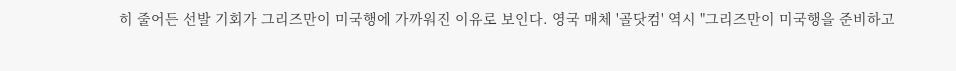히 줄어든 선발 기회가 그리즈만이 미국행에 가까워진 이유로 보인다. 영국 매체 '골닷컴' 역시 "그리즈만이 미국행을 준비하고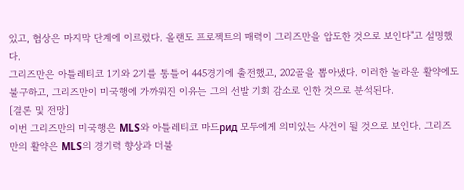있고, 협상은 마지막 단계에 이르렀다. 올랜도 프로젝트의 매력이 그리즈만을 압도한 것으로 보인다"고 설명했다.
그리즈만은 아틀레티코 1기와 2기를 통틀어 445경기에 출전했고, 202골을 뽑아냈다. 이러한 놀라운 활약에도 불구하고, 그리즈만이 미국행에 가까워진 이유는 그의 선발 기회 감소로 인한 것으로 분석된다.
[결론 및 전망]
이번 그리즈만의 미국행은 MLS와 아틀레티코 마드рид 모두에게 의미있는 사건이 될 것으로 보인다. 그리즈만의 활약은 MLS의 경기력 향상과 더불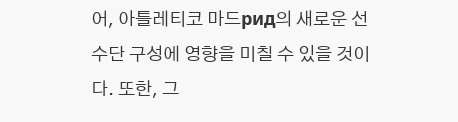어, 아틀레티코 마드рид의 새로운 선수단 구성에 영향을 미칠 수 있을 것이다. 또한, 그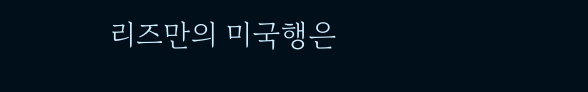리즈만의 미국행은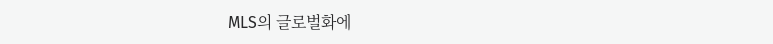MLS의 글로벌화에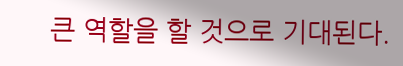큰 역할을 할 것으로 기대된다.